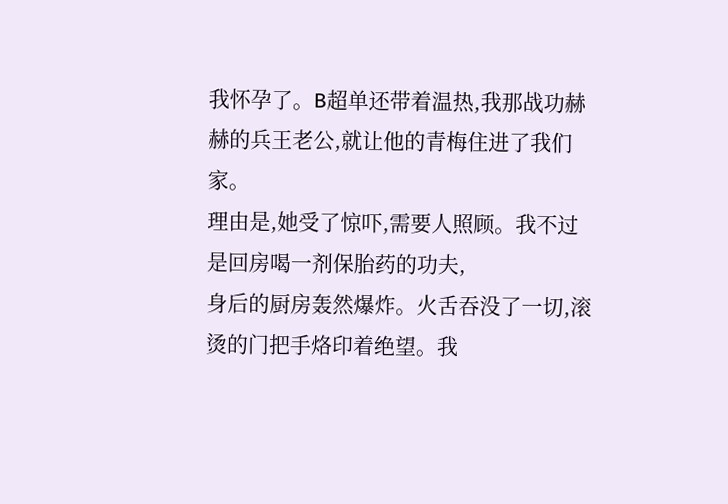我怀孕了。B超单还带着温热,我那战功赫赫的兵王老公,就让他的青梅住进了我们家。
理由是,她受了惊吓,需要人照顾。我不过是回房喝一剂保胎药的功夫,
身后的厨房轰然爆炸。火舌吞没了一切,滚烫的门把手烙印着绝望。我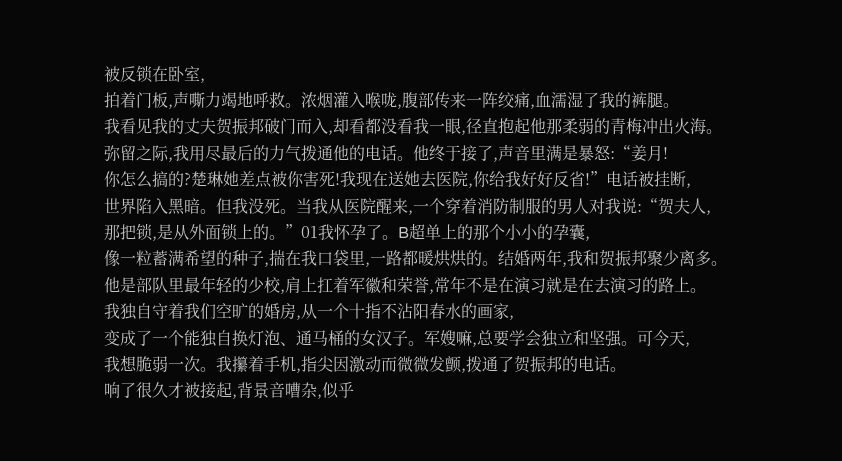被反锁在卧室,
拍着门板,声嘶力竭地呼救。浓烟灌入喉咙,腹部传来一阵绞痛,血濡湿了我的裤腿。
我看见我的丈夫贺振邦破门而入,却看都没看我一眼,径直抱起他那柔弱的青梅冲出火海。
弥留之际,我用尽最后的力气拨通他的电话。他终于接了,声音里满是暴怒:“姜月!
你怎么搞的?楚琳她差点被你害死!我现在送她去医院,你给我好好反省!”电话被挂断,
世界陷入黑暗。但我没死。当我从医院醒来,一个穿着消防制服的男人对我说:“贺夫人,
那把锁,是从外面锁上的。”01我怀孕了。B超单上的那个小小的孕囊,
像一粒蓄满希望的种子,揣在我口袋里,一路都暖烘烘的。结婚两年,我和贺振邦聚少离多。
他是部队里最年轻的少校,肩上扛着军徽和荣誉,常年不是在演习就是在去演习的路上。
我独自守着我们空旷的婚房,从一个十指不沾阳春水的画家,
变成了一个能独自换灯泡、通马桶的女汉子。军嫂嘛,总要学会独立和坚强。可今天,
我想脆弱一次。我攥着手机,指尖因激动而微微发颤,拨通了贺振邦的电话。
响了很久才被接起,背景音嘈杂,似乎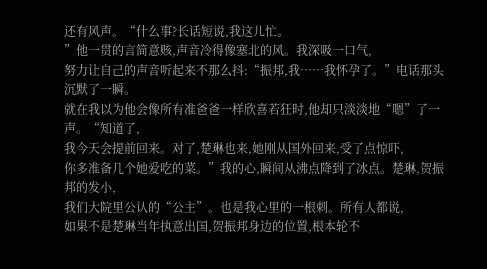还有风声。“什么事?长话短说,我这儿忙。
”他一贯的言简意赅,声音冷得像塞北的风。我深吸一口气,
努力让自己的声音听起来不那么抖:“振邦,我……我怀孕了。”电话那头沉默了一瞬。
就在我以为他会像所有准爸爸一样欣喜若狂时,他却只淡淡地“嗯”了一声。“知道了,
我今天会提前回来。对了,楚琳也来,她刚从国外回来,受了点惊吓,
你多准备几个她爱吃的菜。”我的心,瞬间从沸点降到了冰点。楚琳,贺振邦的发小,
我们大院里公认的“公主”。也是我心里的一根刺。所有人都说,
如果不是楚琳当年执意出国,贺振邦身边的位置,根本轮不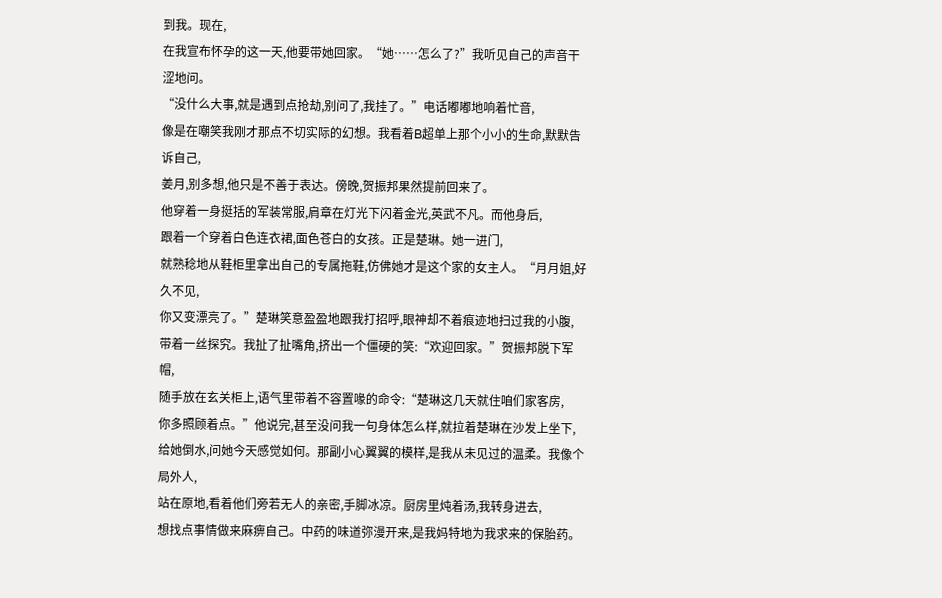到我。现在,
在我宣布怀孕的这一天,他要带她回家。“她……怎么了?”我听见自己的声音干涩地问。
“没什么大事,就是遇到点抢劫,别问了,我挂了。”电话嘟嘟地响着忙音,
像是在嘲笑我刚才那点不切实际的幻想。我看着B超单上那个小小的生命,默默告诉自己,
姜月,别多想,他只是不善于表达。傍晚,贺振邦果然提前回来了。
他穿着一身挺括的军装常服,肩章在灯光下闪着金光,英武不凡。而他身后,
跟着一个穿着白色连衣裙,面色苍白的女孩。正是楚琳。她一进门,
就熟稔地从鞋柜里拿出自己的专属拖鞋,仿佛她才是这个家的女主人。“月月姐,好久不见,
你又变漂亮了。”楚琳笑意盈盈地跟我打招呼,眼神却不着痕迹地扫过我的小腹,
带着一丝探究。我扯了扯嘴角,挤出一个僵硬的笑:“欢迎回家。”贺振邦脱下军帽,
随手放在玄关柜上,语气里带着不容置喙的命令:“楚琳这几天就住咱们家客房,
你多照顾着点。”他说完,甚至没问我一句身体怎么样,就拉着楚琳在沙发上坐下,
给她倒水,问她今天感觉如何。那副小心翼翼的模样,是我从未见过的温柔。我像个局外人,
站在原地,看着他们旁若无人的亲密,手脚冰凉。厨房里炖着汤,我转身进去,
想找点事情做来麻痹自己。中药的味道弥漫开来,是我妈特地为我求来的保胎药。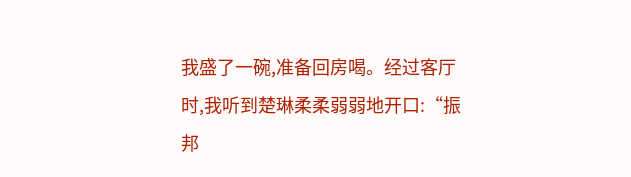我盛了一碗,准备回房喝。经过客厅时,我听到楚琳柔柔弱弱地开口:“振邦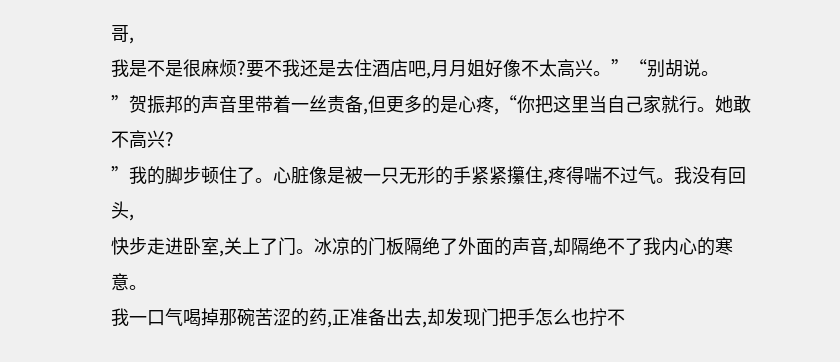哥,
我是不是很麻烦?要不我还是去住酒店吧,月月姐好像不太高兴。”“别胡说。
”贺振邦的声音里带着一丝责备,但更多的是心疼,“你把这里当自己家就行。她敢不高兴?
”我的脚步顿住了。心脏像是被一只无形的手紧紧攥住,疼得喘不过气。我没有回头,
快步走进卧室,关上了门。冰凉的门板隔绝了外面的声音,却隔绝不了我内心的寒意。
我一口气喝掉那碗苦涩的药,正准备出去,却发现门把手怎么也拧不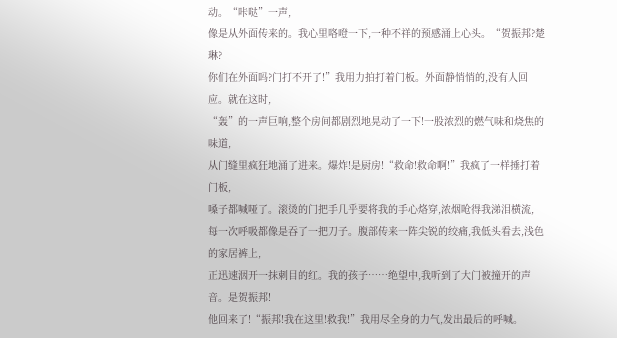动。“咔哒”一声,
像是从外面传来的。我心里咯噔一下,一种不祥的预感涌上心头。“贺振邦?楚琳?
你们在外面吗?门打不开了!”我用力拍打着门板。外面静悄悄的,没有人回应。就在这时,
“轰”的一声巨响,整个房间都剧烈地晃动了一下!一股浓烈的燃气味和烧焦的味道,
从门缝里疯狂地涌了进来。爆炸!是厨房!“救命!救命啊!”我疯了一样捶打着门板,
嗓子都喊哑了。滚烫的门把手几乎要将我的手心烙穿,浓烟呛得我涕泪横流,
每一次呼吸都像是吞了一把刀子。腹部传来一阵尖锐的绞痛,我低头看去,浅色的家居裤上,
正迅速洇开一抹刺目的红。我的孩子……绝望中,我听到了大门被撞开的声音。是贺振邦!
他回来了!“振邦!我在这里!救我!”我用尽全身的力气,发出最后的呼喊。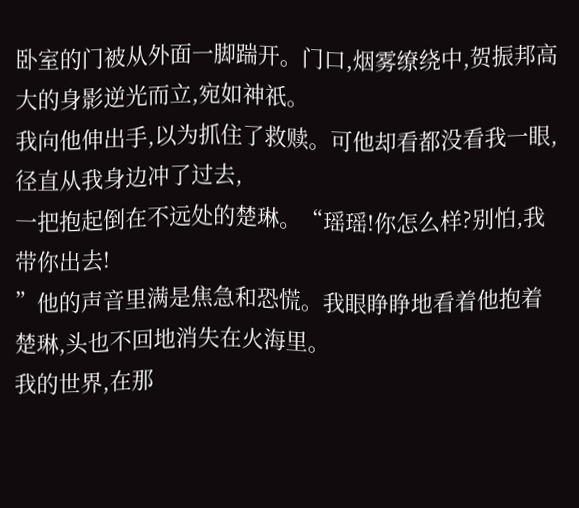卧室的门被从外面一脚踹开。门口,烟雾缭绕中,贺振邦高大的身影逆光而立,宛如神祇。
我向他伸出手,以为抓住了救赎。可他却看都没看我一眼,径直从我身边冲了过去,
一把抱起倒在不远处的楚琳。“瑶瑶!你怎么样?别怕,我带你出去!
”他的声音里满是焦急和恐慌。我眼睁睁地看着他抱着楚琳,头也不回地消失在火海里。
我的世界,在那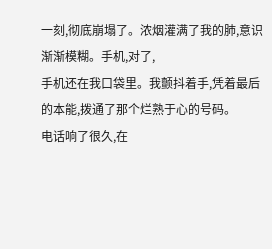一刻,彻底崩塌了。浓烟灌满了我的肺,意识渐渐模糊。手机,对了,
手机还在我口袋里。我颤抖着手,凭着最后的本能,拨通了那个烂熟于心的号码。
电话响了很久,在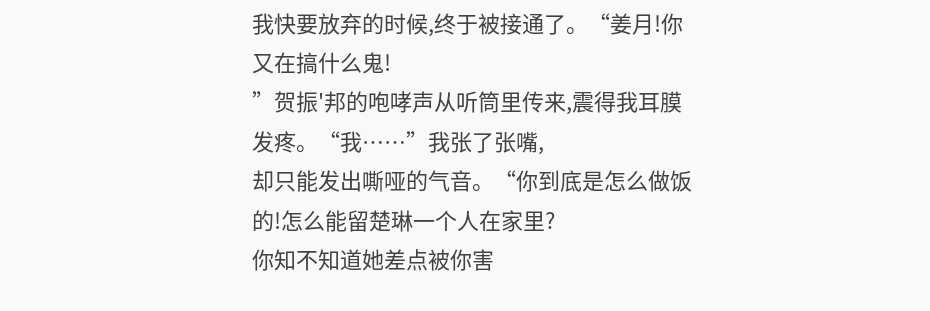我快要放弃的时候,终于被接通了。“姜月!你又在搞什么鬼!
”贺振'邦的咆哮声从听筒里传来,震得我耳膜发疼。“我……”我张了张嘴,
却只能发出嘶哑的气音。“你到底是怎么做饭的!怎么能留楚琳一个人在家里?
你知不知道她差点被你害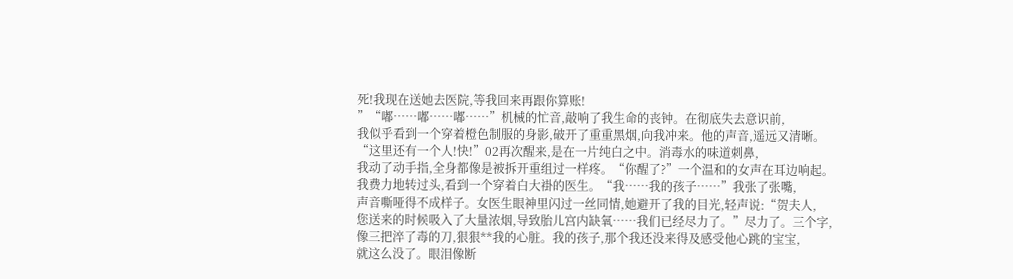死!我现在送她去医院,等我回来再跟你算账!
”“嘟……嘟……嘟……”机械的忙音,敲响了我生命的丧钟。在彻底失去意识前,
我似乎看到一个穿着橙色制服的身影,破开了重重黑烟,向我冲来。他的声音,遥远又清晰。
“这里还有一个人!快!”02再次醒来,是在一片纯白之中。消毒水的味道刺鼻,
我动了动手指,全身都像是被拆开重组过一样疼。“你醒了?”一个温和的女声在耳边响起。
我费力地转过头,看到一个穿着白大褂的医生。“我……我的孩子……”我张了张嘴,
声音嘶哑得不成样子。女医生眼神里闪过一丝同情,她避开了我的目光,轻声说:“贺夫人,
您送来的时候吸入了大量浓烟,导致胎儿宫内缺氧……我们已经尽力了。”尽力了。三个字,
像三把淬了毒的刀,狠狠**我的心脏。我的孩子,那个我还没来得及感受他心跳的宝宝,
就这么没了。眼泪像断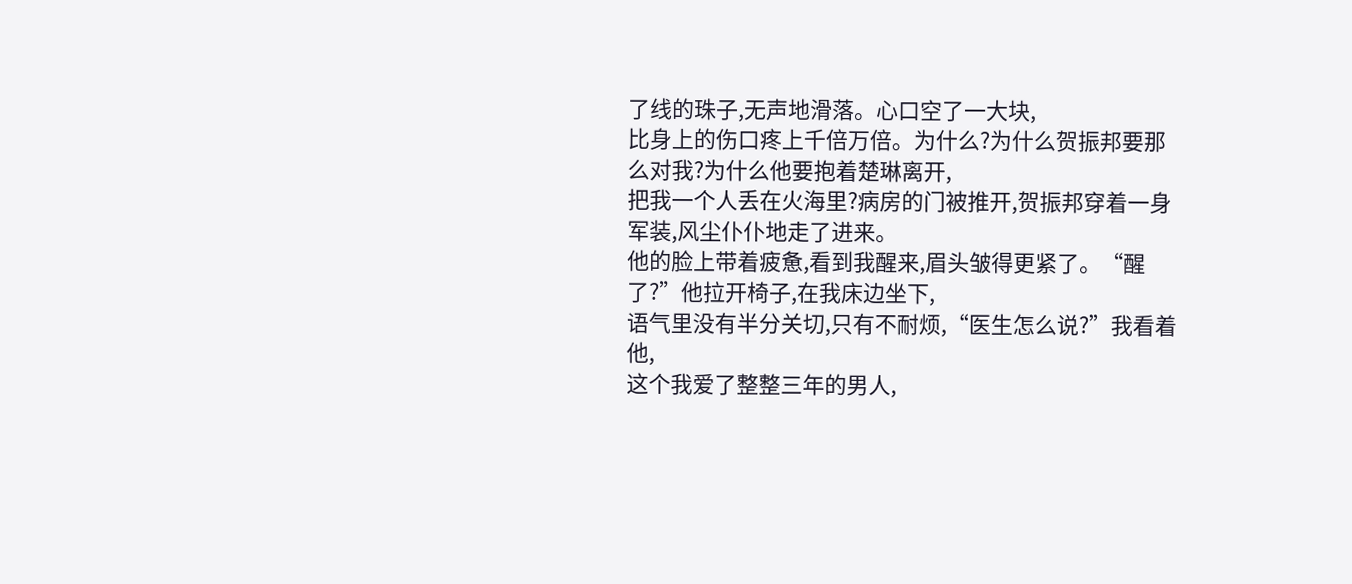了线的珠子,无声地滑落。心口空了一大块,
比身上的伤口疼上千倍万倍。为什么?为什么贺振邦要那么对我?为什么他要抱着楚琳离开,
把我一个人丢在火海里?病房的门被推开,贺振邦穿着一身军装,风尘仆仆地走了进来。
他的脸上带着疲惫,看到我醒来,眉头皱得更紧了。“醒了?”他拉开椅子,在我床边坐下,
语气里没有半分关切,只有不耐烦,“医生怎么说?”我看着他,
这个我爱了整整三年的男人,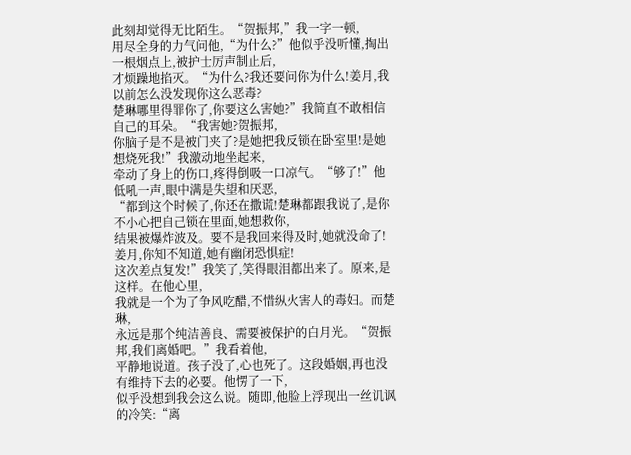此刻却觉得无比陌生。“贺振邦,”我一字一顿,
用尽全身的力气问他,“为什么?”他似乎没听懂,掏出一根烟点上,被护士厉声制止后,
才烦躁地掐灭。“为什么?我还要问你为什么!姜月,我以前怎么没发现你这么恶毒?
楚琳哪里得罪你了,你要这么害她?”我简直不敢相信自己的耳朵。“我害她?贺振邦,
你脑子是不是被门夹了?是她把我反锁在卧室里!是她想烧死我!”我激动地坐起来,
牵动了身上的伤口,疼得倒吸一口凉气。“够了!”他低吼一声,眼中满是失望和厌恶,
“都到这个时候了,你还在撒谎!楚琳都跟我说了,是你不小心把自己锁在里面,她想救你,
结果被爆炸波及。要不是我回来得及时,她就没命了!姜月,你知不知道,她有幽闭恐惧症!
这次差点复发!”我笑了,笑得眼泪都出来了。原来,是这样。在他心里,
我就是一个为了争风吃醋,不惜纵火害人的毒妇。而楚琳,
永远是那个纯洁善良、需要被保护的白月光。“贺振邦,我们离婚吧。”我看着他,
平静地说道。孩子没了,心也死了。这段婚姻,再也没有维持下去的必要。他愣了一下,
似乎没想到我会这么说。随即,他脸上浮现出一丝讥讽的冷笑:“离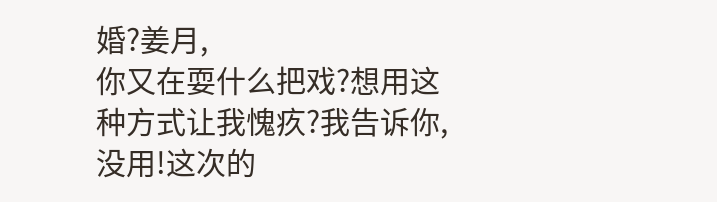婚?姜月,
你又在耍什么把戏?想用这种方式让我愧疚?我告诉你,没用!这次的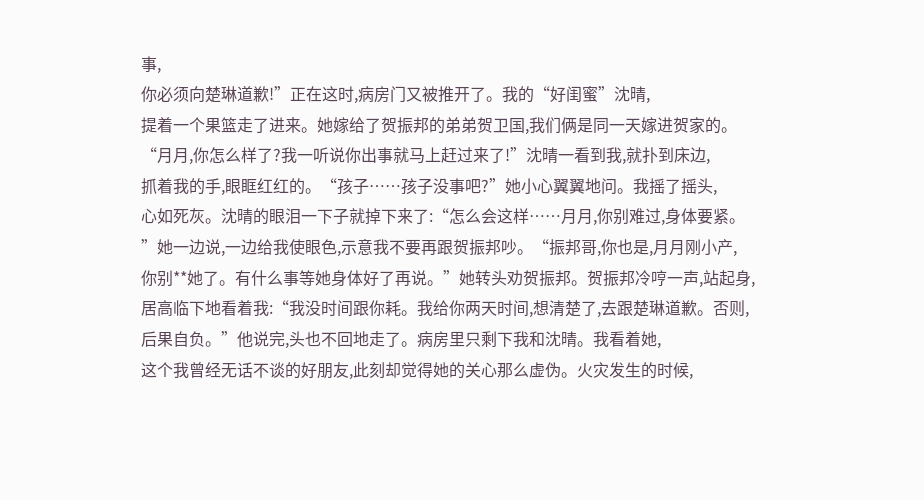事,
你必须向楚琳道歉!”正在这时,病房门又被推开了。我的“好闺蜜”沈晴,
提着一个果篮走了进来。她嫁给了贺振邦的弟弟贺卫国,我们俩是同一天嫁进贺家的。
“月月,你怎么样了?我一听说你出事就马上赶过来了!”沈晴一看到我,就扑到床边,
抓着我的手,眼眶红红的。“孩子……孩子没事吧?”她小心翼翼地问。我摇了摇头,
心如死灰。沈晴的眼泪一下子就掉下来了:“怎么会这样……月月,你别难过,身体要紧。
”她一边说,一边给我使眼色,示意我不要再跟贺振邦吵。“振邦哥,你也是,月月刚小产,
你别**她了。有什么事等她身体好了再说。”她转头劝贺振邦。贺振邦冷哼一声,站起身,
居高临下地看着我:“我没时间跟你耗。我给你两天时间,想清楚了,去跟楚琳道歉。否则,
后果自负。”他说完,头也不回地走了。病房里只剩下我和沈晴。我看着她,
这个我曾经无话不谈的好朋友,此刻却觉得她的关心那么虚伪。火灾发生的时候,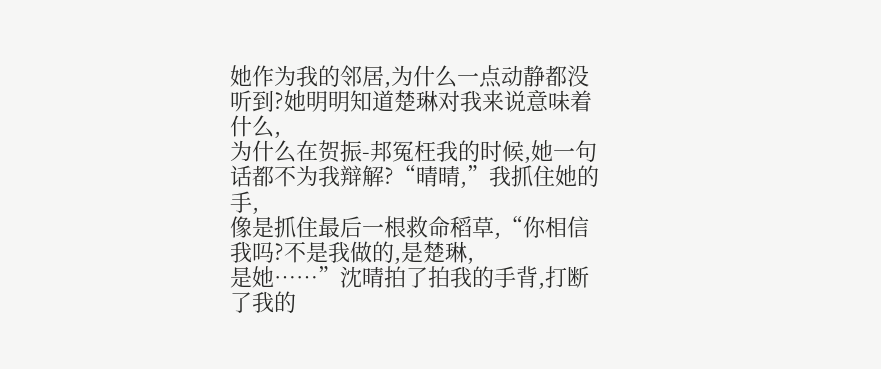她作为我的邻居,为什么一点动静都没听到?她明明知道楚琳对我来说意味着什么,
为什么在贺振-邦冤枉我的时候,她一句话都不为我辩解?“晴晴,”我抓住她的手,
像是抓住最后一根救命稻草,“你相信我吗?不是我做的,是楚琳,
是她……”沈晴拍了拍我的手背,打断了我的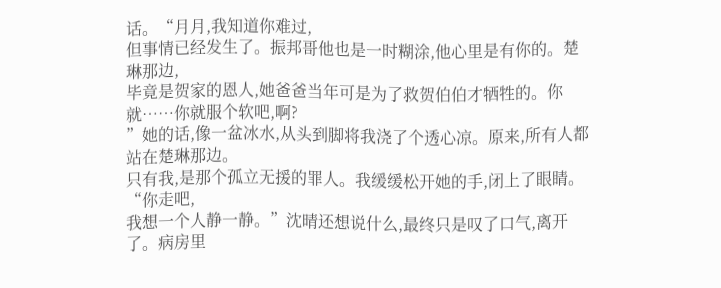话。“月月,我知道你难过,
但事情已经发生了。振邦哥他也是一时糊涂,他心里是有你的。楚琳那边,
毕竟是贺家的恩人,她爸爸当年可是为了救贺伯伯才牺牲的。你就……你就服个软吧,啊?
”她的话,像一盆冰水,从头到脚将我浇了个透心凉。原来,所有人都站在楚琳那边。
只有我,是那个孤立无援的罪人。我缓缓松开她的手,闭上了眼睛。“你走吧,
我想一个人静一静。”沈晴还想说什么,最终只是叹了口气,离开了。病房里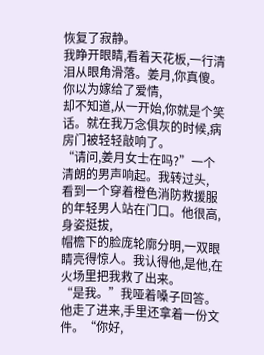恢复了寂静。
我睁开眼睛,看着天花板,一行清泪从眼角滑落。姜月,你真傻。你以为嫁给了爱情,
却不知道,从一开始,你就是个笑话。就在我万念俱灰的时候,病房门被轻轻敲响了。
“请问,姜月女士在吗?”一个清朗的男声响起。我转过头,
看到一个穿着橙色消防救援服的年轻男人站在门口。他很高,身姿挺拔,
帽檐下的脸庞轮廓分明,一双眼睛亮得惊人。我认得他,是他,在火场里把我救了出来。
“是我。”我哑着嗓子回答。他走了进来,手里还拿着一份文件。“你好,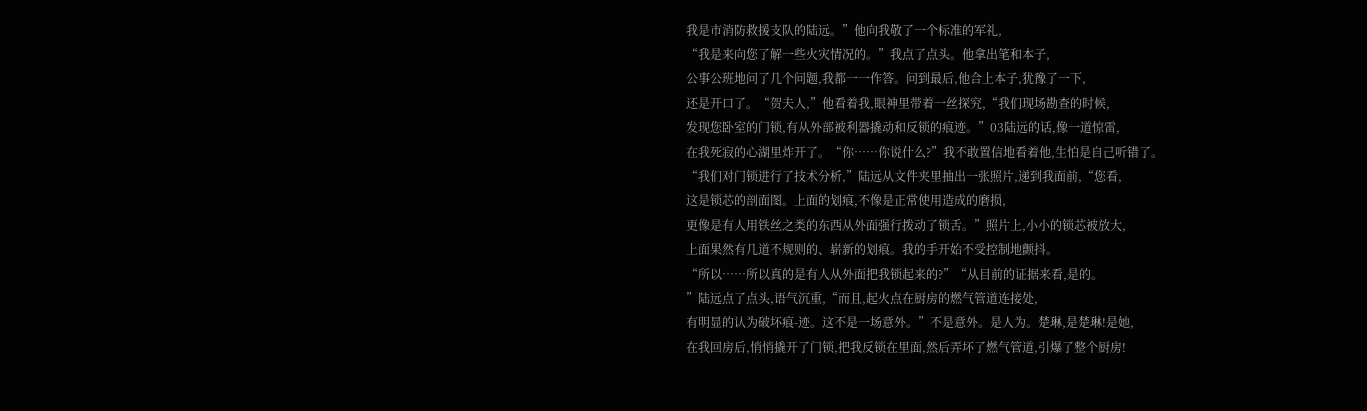我是市消防救援支队的陆远。”他向我敬了一个标准的军礼,
“我是来向您了解一些火灾情况的。”我点了点头。他拿出笔和本子,
公事公班地问了几个问题,我都一一作答。问到最后,他合上本子,犹豫了一下,
还是开口了。“贺夫人,”他看着我,眼神里带着一丝探究,“我们现场勘查的时候,
发现您卧室的门锁,有从外部被利器撬动和反锁的痕迹。”03陆远的话,像一道惊雷,
在我死寂的心湖里炸开了。“你……你说什么?”我不敢置信地看着他,生怕是自己听错了。
“我们对门锁进行了技术分析,”陆远从文件夹里抽出一张照片,递到我面前,“您看,
这是锁芯的剖面图。上面的划痕,不像是正常使用造成的磨损,
更像是有人用铁丝之类的东西从外面强行拨动了锁舌。”照片上,小小的锁芯被放大,
上面果然有几道不规则的、崭新的划痕。我的手开始不受控制地颤抖。
“所以……所以真的是有人从外面把我锁起来的?”“从目前的证据来看,是的。
”陆远点了点头,语气沉重,“而且,起火点在厨房的燃气管道连接处,
有明显的认为破坏痕-迹。这不是一场意外。”不是意外。是人为。楚琳,是楚琳!是她,
在我回房后,悄悄撬开了门锁,把我反锁在里面,然后弄坏了燃气管道,引爆了整个厨房!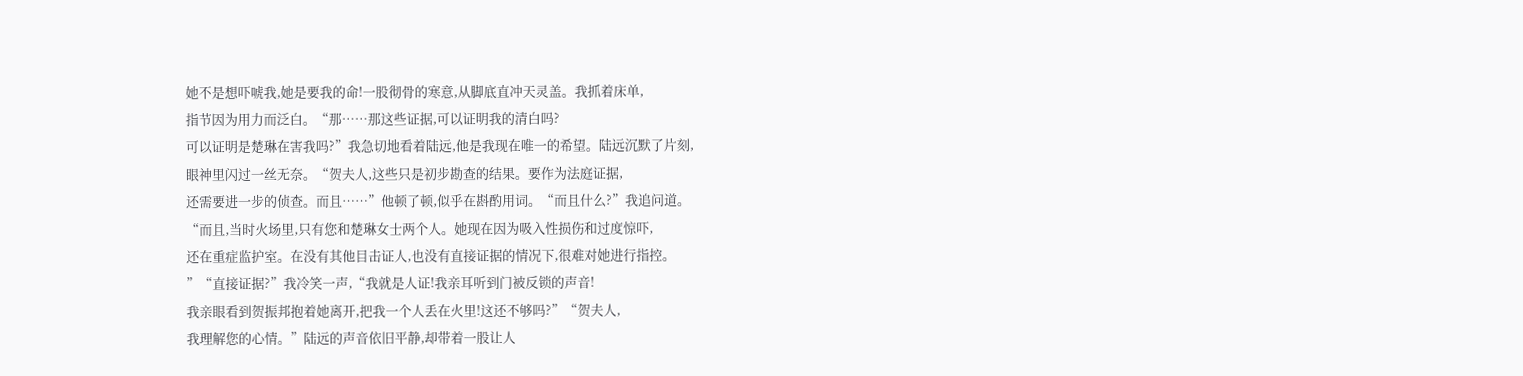她不是想吓唬我,她是要我的命!一股彻骨的寒意,从脚底直冲天灵盖。我抓着床单,
指节因为用力而泛白。“那……那这些证据,可以证明我的清白吗?
可以证明是楚琳在害我吗?”我急切地看着陆远,他是我现在唯一的希望。陆远沉默了片刻,
眼神里闪过一丝无奈。“贺夫人,这些只是初步勘查的结果。要作为法庭证据,
还需要进一步的侦查。而且……”他顿了顿,似乎在斟酌用词。“而且什么?”我追问道。
“而且,当时火场里,只有您和楚琳女士两个人。她现在因为吸入性损伤和过度惊吓,
还在重症监护室。在没有其他目击证人,也没有直接证据的情况下,很难对她进行指控。
”“直接证据?”我冷笑一声,“我就是人证!我亲耳听到门被反锁的声音!
我亲眼看到贺振邦抱着她离开,把我一个人丢在火里!这还不够吗?”“贺夫人,
我理解您的心情。”陆远的声音依旧平静,却带着一股让人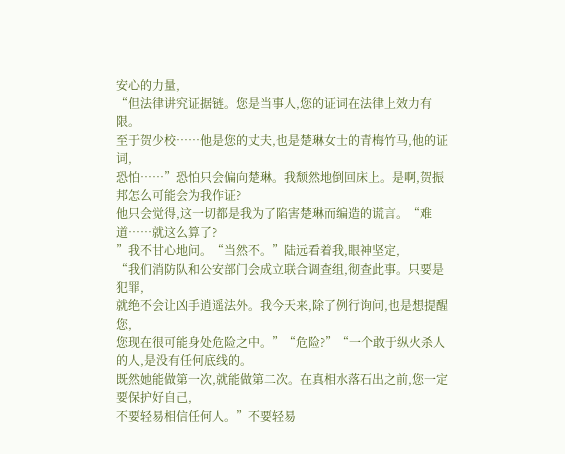安心的力量,
“但法律讲究证据链。您是当事人,您的证词在法律上效力有限。
至于贺少校……他是您的丈夫,也是楚琳女士的青梅竹马,他的证词,
恐怕……”恐怕只会偏向楚琳。我颓然地倒回床上。是啊,贺振邦怎么可能会为我作证?
他只会觉得,这一切都是我为了陷害楚琳而编造的谎言。“难道……就这么算了?
”我不甘心地问。“当然不。”陆远看着我,眼神坚定,
“我们消防队和公安部门会成立联合调查组,彻查此事。只要是犯罪,
就绝不会让凶手逍遥法外。我今天来,除了例行询问,也是想提醒您,
您现在很可能身处危险之中。”“危险?”“一个敢于纵火杀人的人,是没有任何底线的。
既然她能做第一次,就能做第二次。在真相水落石出之前,您一定要保护好自己,
不要轻易相信任何人。”不要轻易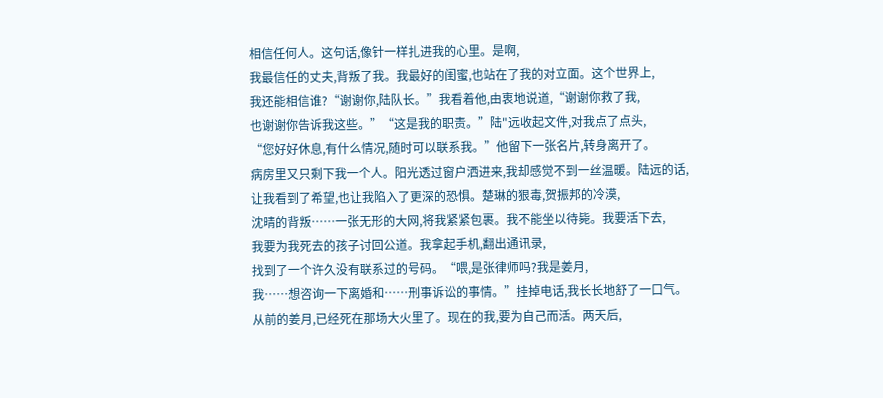相信任何人。这句话,像针一样扎进我的心里。是啊,
我最信任的丈夫,背叛了我。我最好的闺蜜,也站在了我的对立面。这个世界上,
我还能相信谁?“谢谢你,陆队长。”我看着他,由衷地说道,“谢谢你救了我,
也谢谢你告诉我这些。”“这是我的职责。”陆"远收起文件,对我点了点头,
“您好好休息,有什么情况,随时可以联系我。”他留下一张名片,转身离开了。
病房里又只剩下我一个人。阳光透过窗户洒进来,我却感觉不到一丝温暖。陆远的话,
让我看到了希望,也让我陷入了更深的恐惧。楚琳的狠毒,贺振邦的冷漠,
沈晴的背叛……一张无形的大网,将我紧紧包裹。我不能坐以待毙。我要活下去,
我要为我死去的孩子讨回公道。我拿起手机,翻出通讯录,
找到了一个许久没有联系过的号码。“喂,是张律师吗?我是姜月,
我……想咨询一下离婚和……刑事诉讼的事情。”挂掉电话,我长长地舒了一口气。
从前的姜月,已经死在那场大火里了。现在的我,要为自己而活。两天后,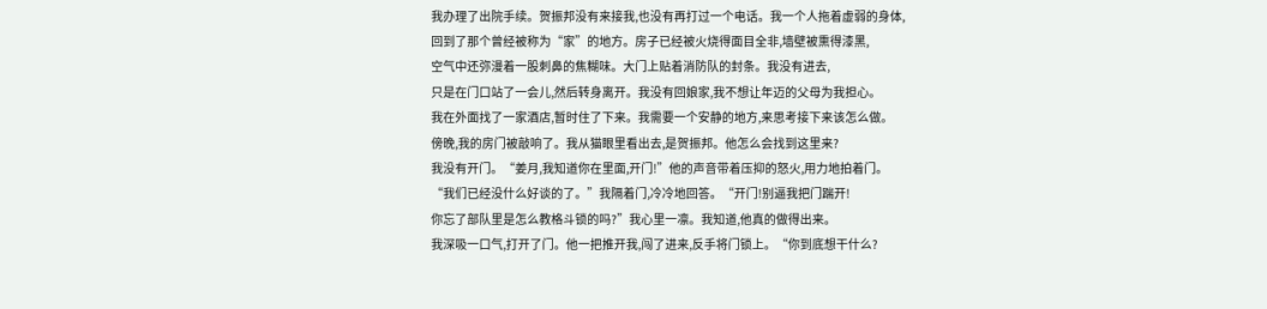我办理了出院手续。贺振邦没有来接我,也没有再打过一个电话。我一个人拖着虚弱的身体,
回到了那个曾经被称为“家”的地方。房子已经被火烧得面目全非,墙壁被熏得漆黑,
空气中还弥漫着一股刺鼻的焦糊味。大门上贴着消防队的封条。我没有进去,
只是在门口站了一会儿,然后转身离开。我没有回娘家,我不想让年迈的父母为我担心。
我在外面找了一家酒店,暂时住了下来。我需要一个安静的地方,来思考接下来该怎么做。
傍晚,我的房门被敲响了。我从猫眼里看出去,是贺振邦。他怎么会找到这里来?
我没有开门。“姜月,我知道你在里面,开门!”他的声音带着压抑的怒火,用力地拍着门。
“我们已经没什么好谈的了。”我隔着门,冷冷地回答。“开门!别逼我把门踹开!
你忘了部队里是怎么教格斗锁的吗?”我心里一凛。我知道,他真的做得出来。
我深吸一口气,打开了门。他一把推开我,闯了进来,反手将门锁上。“你到底想干什么?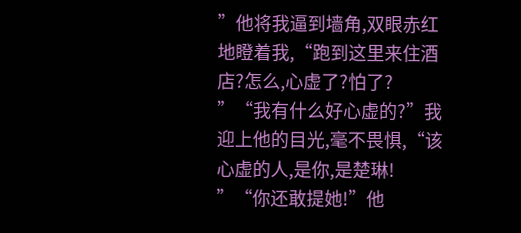”他将我逼到墙角,双眼赤红地瞪着我,“跑到这里来住酒店?怎么,心虚了?怕了?
”“我有什么好心虚的?”我迎上他的目光,毫不畏惧,“该心虚的人,是你,是楚琳!
”“你还敢提她!”他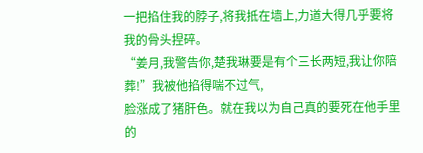一把掐住我的脖子,将我抵在墙上,力道大得几乎要将我的骨头捏碎。
“姜月,我警告你,楚我琳要是有个三长两短,我让你陪葬!”我被他掐得喘不过气,
脸涨成了猪肝色。就在我以为自己真的要死在他手里的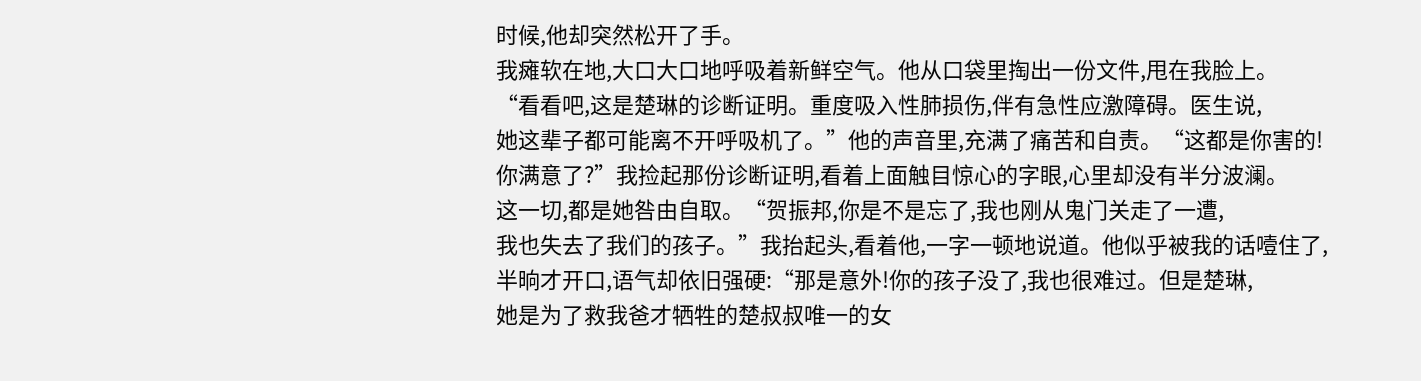时候,他却突然松开了手。
我瘫软在地,大口大口地呼吸着新鲜空气。他从口袋里掏出一份文件,甩在我脸上。
“看看吧,这是楚琳的诊断证明。重度吸入性肺损伤,伴有急性应激障碍。医生说,
她这辈子都可能离不开呼吸机了。”他的声音里,充满了痛苦和自责。“这都是你害的!
你满意了?”我捡起那份诊断证明,看着上面触目惊心的字眼,心里却没有半分波澜。
这一切,都是她咎由自取。“贺振邦,你是不是忘了,我也刚从鬼门关走了一遭,
我也失去了我们的孩子。”我抬起头,看着他,一字一顿地说道。他似乎被我的话噎住了,
半晌才开口,语气却依旧强硬:“那是意外!你的孩子没了,我也很难过。但是楚琳,
她是为了救我爸才牺牲的楚叔叔唯一的女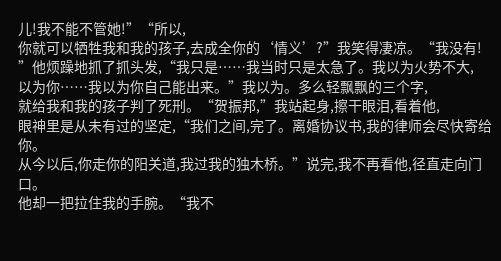儿!我不能不管她!”“所以,
你就可以牺牲我和我的孩子,去成全你的‘情义’?”我笑得凄凉。“我没有!
”他烦躁地抓了抓头发,“我只是……我当时只是太急了。我以为火势不大,
以为你……我以为你自己能出来。”我以为。多么轻飘飘的三个字,
就给我和我的孩子判了死刑。“贺振邦,”我站起身,擦干眼泪,看着他,
眼神里是从未有过的坚定,“我们之间,完了。离婚协议书,我的律师会尽快寄给你。
从今以后,你走你的阳关道,我过我的独木桥。”说完,我不再看他,径直走向门口。
他却一把拉住我的手腕。“我不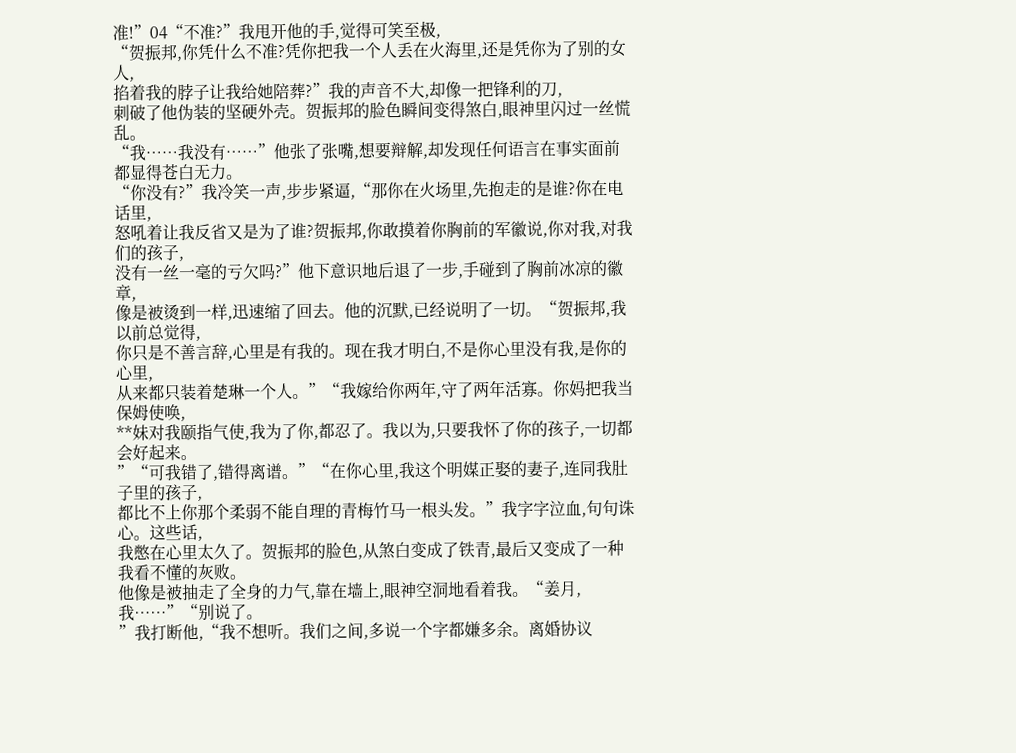准!”04“不准?”我甩开他的手,觉得可笑至极,
“贺振邦,你凭什么不准?凭你把我一个人丢在火海里,还是凭你为了别的女人,
掐着我的脖子让我给她陪葬?”我的声音不大,却像一把锋利的刀,
刺破了他伪装的坚硬外壳。贺振邦的脸色瞬间变得煞白,眼神里闪过一丝慌乱。
“我……我没有……”他张了张嘴,想要辩解,却发现任何语言在事实面前都显得苍白无力。
“你没有?”我冷笑一声,步步紧逼,“那你在火场里,先抱走的是谁?你在电话里,
怒吼着让我反省又是为了谁?贺振邦,你敢摸着你胸前的军徽说,你对我,对我们的孩子,
没有一丝一毫的亏欠吗?”他下意识地后退了一步,手碰到了胸前冰凉的徽章,
像是被烫到一样,迅速缩了回去。他的沉默,已经说明了一切。“贺振邦,我以前总觉得,
你只是不善言辞,心里是有我的。现在我才明白,不是你心里没有我,是你的心里,
从来都只装着楚琳一个人。”“我嫁给你两年,守了两年活寡。你妈把我当保姆使唤,
**妹对我颐指气使,我为了你,都忍了。我以为,只要我怀了你的孩子,一切都会好起来。
”“可我错了,错得离谱。”“在你心里,我这个明媒正娶的妻子,连同我肚子里的孩子,
都比不上你那个柔弱不能自理的青梅竹马一根头发。”我字字泣血,句句诛心。这些话,
我憋在心里太久了。贺振邦的脸色,从煞白变成了铁青,最后又变成了一种我看不懂的灰败。
他像是被抽走了全身的力气,靠在墙上,眼神空洞地看着我。“姜月,我……”“别说了。
”我打断他,“我不想听。我们之间,多说一个字都嫌多余。离婚协议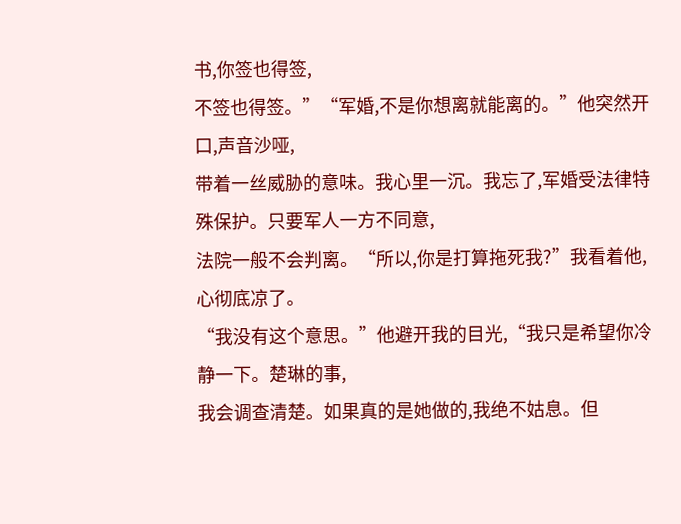书,你签也得签,
不签也得签。”“军婚,不是你想离就能离的。”他突然开口,声音沙哑,
带着一丝威胁的意味。我心里一沉。我忘了,军婚受法律特殊保护。只要军人一方不同意,
法院一般不会判离。“所以,你是打算拖死我?”我看着他,心彻底凉了。
“我没有这个意思。”他避开我的目光,“我只是希望你冷静一下。楚琳的事,
我会调查清楚。如果真的是她做的,我绝不姑息。但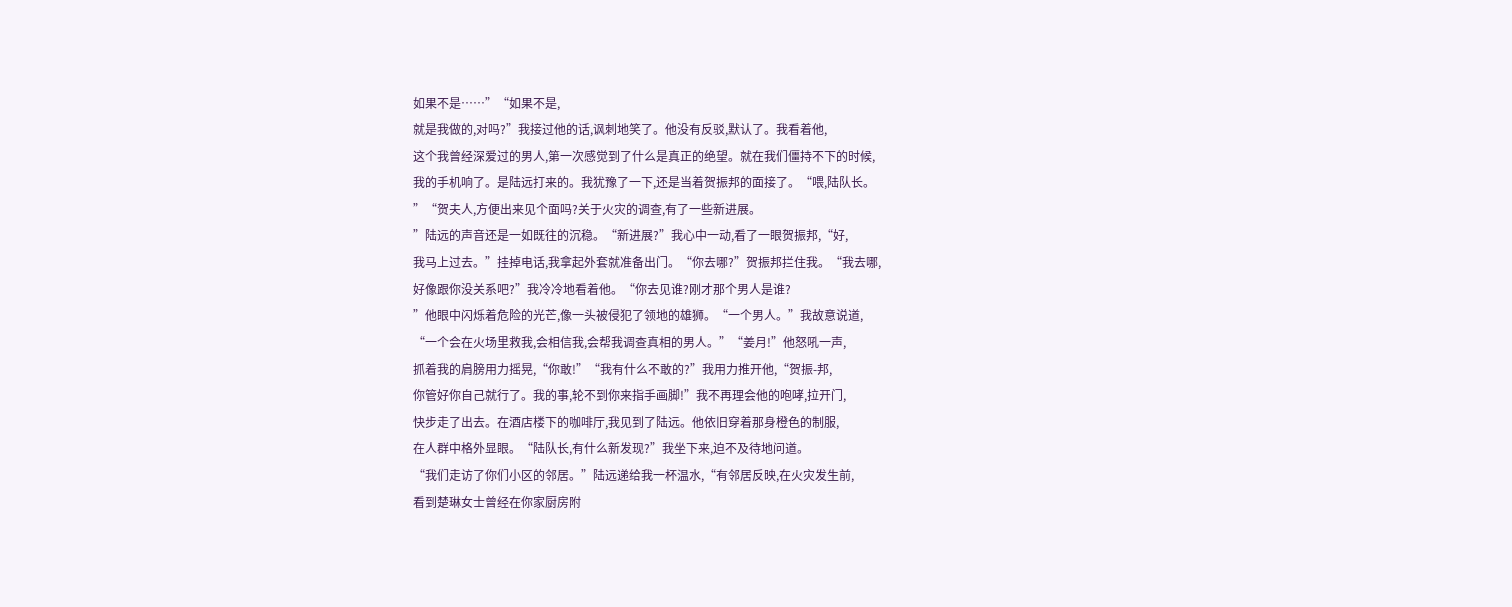如果不是……”“如果不是,
就是我做的,对吗?”我接过他的话,讽刺地笑了。他没有反驳,默认了。我看着他,
这个我曾经深爱过的男人,第一次感觉到了什么是真正的绝望。就在我们僵持不下的时候,
我的手机响了。是陆远打来的。我犹豫了一下,还是当着贺振邦的面接了。“喂,陆队长。
”“贺夫人,方便出来见个面吗?关于火灾的调查,有了一些新进展。
”陆远的声音还是一如既往的沉稳。“新进展?”我心中一动,看了一眼贺振邦,“好,
我马上过去。”挂掉电话,我拿起外套就准备出门。“你去哪?”贺振邦拦住我。“我去哪,
好像跟你没关系吧?”我冷冷地看着他。“你去见谁?刚才那个男人是谁?
”他眼中闪烁着危险的光芒,像一头被侵犯了领地的雄狮。“一个男人。”我故意说道,
“一个会在火场里救我,会相信我,会帮我调查真相的男人。”“姜月!”他怒吼一声,
抓着我的肩膀用力摇晃,“你敢!”“我有什么不敢的?”我用力推开他,“贺振-邦,
你管好你自己就行了。我的事,轮不到你来指手画脚!”我不再理会他的咆哮,拉开门,
快步走了出去。在酒店楼下的咖啡厅,我见到了陆远。他依旧穿着那身橙色的制服,
在人群中格外显眼。“陆队长,有什么新发现?”我坐下来,迫不及待地问道。
“我们走访了你们小区的邻居。”陆远递给我一杯温水,“有邻居反映,在火灾发生前,
看到楚琳女士曾经在你家厨房附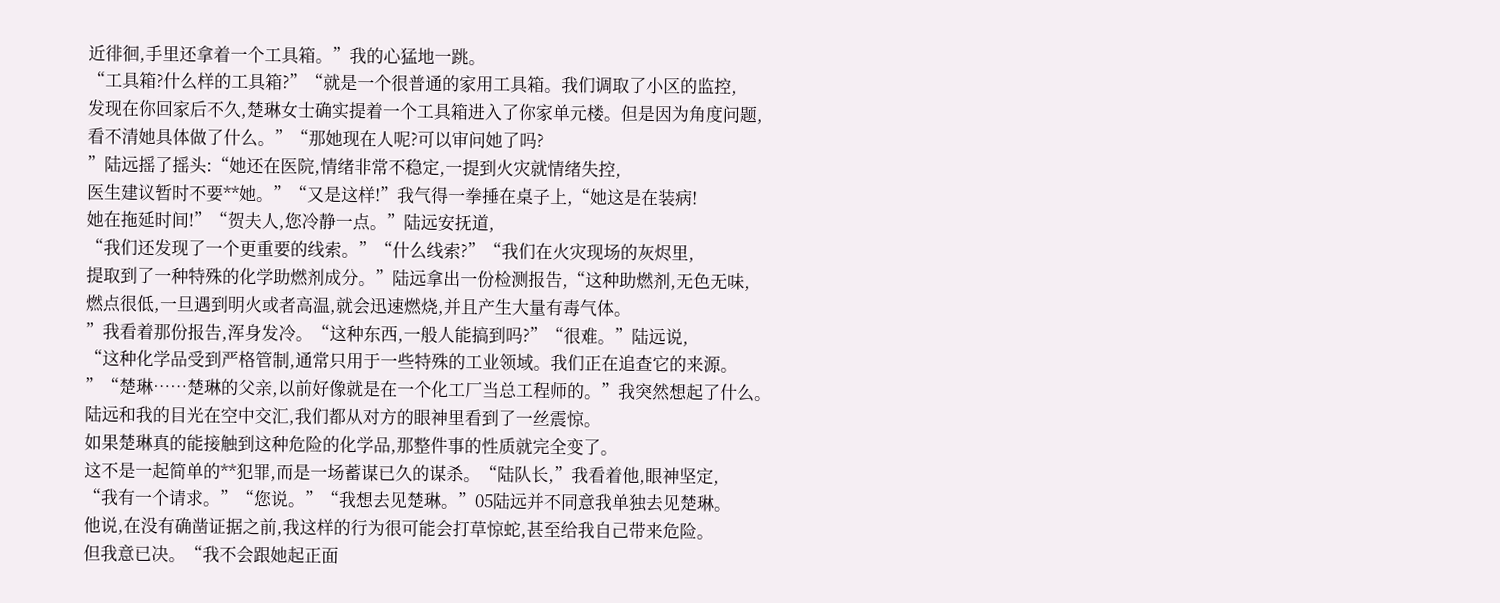近徘徊,手里还拿着一个工具箱。”我的心猛地一跳。
“工具箱?什么样的工具箱?”“就是一个很普通的家用工具箱。我们调取了小区的监控,
发现在你回家后不久,楚琳女士确实提着一个工具箱进入了你家单元楼。但是因为角度问题,
看不清她具体做了什么。”“那她现在人呢?可以审问她了吗?
”陆远摇了摇头:“她还在医院,情绪非常不稳定,一提到火灾就情绪失控,
医生建议暂时不要**她。”“又是这样!”我气得一拳捶在桌子上,“她这是在装病!
她在拖延时间!”“贺夫人,您冷静一点。”陆远安抚道,
“我们还发现了一个更重要的线索。”“什么线索?”“我们在火灾现场的灰烬里,
提取到了一种特殊的化学助燃剂成分。”陆远拿出一份检测报告,“这种助燃剂,无色无味,
燃点很低,一旦遇到明火或者高温,就会迅速燃烧,并且产生大量有毒气体。
”我看着那份报告,浑身发冷。“这种东西,一般人能搞到吗?”“很难。”陆远说,
“这种化学品受到严格管制,通常只用于一些特殊的工业领域。我们正在追查它的来源。
”“楚琳……楚琳的父亲,以前好像就是在一个化工厂当总工程师的。”我突然想起了什么。
陆远和我的目光在空中交汇,我们都从对方的眼神里看到了一丝震惊。
如果楚琳真的能接触到这种危险的化学品,那整件事的性质就完全变了。
这不是一起简单的**犯罪,而是一场蓄谋已久的谋杀。“陆队长,”我看着他,眼神坚定,
“我有一个请求。”“您说。”“我想去见楚琳。”05陆远并不同意我单独去见楚琳。
他说,在没有确凿证据之前,我这样的行为很可能会打草惊蛇,甚至给我自己带来危险。
但我意已决。“我不会跟她起正面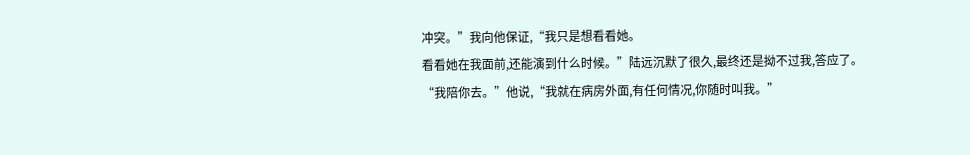冲突。”我向他保证,“我只是想看看她。
看看她在我面前,还能演到什么时候。”陆远沉默了很久,最终还是拗不过我,答应了。
“我陪你去。”他说,“我就在病房外面,有任何情况,你随时叫我。”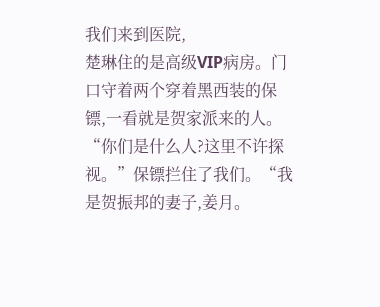我们来到医院,
楚琳住的是高级VIP病房。门口守着两个穿着黑西装的保镖,一看就是贺家派来的人。
“你们是什么人?这里不许探视。”保镖拦住了我们。“我是贺振邦的妻子,姜月。